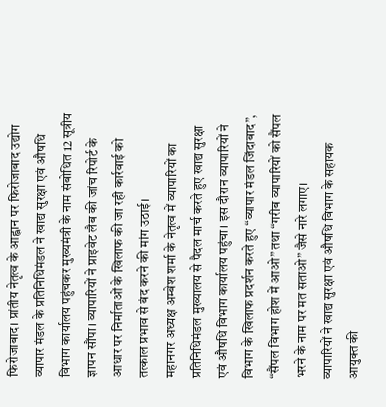फिरोजाबाद। प्रांतीय नेतृत्व के आह्वान पर फिरोजाबाद उद्योग व्यापार मंडल के प्रतिनिधिमंडल ने खाद्य सुरक्षा एवं औषधि विभाग कार्यालय पहुंचकर मुख्यमंत्री के नाम संबोधित 12 सूत्रीय ज्ञापन सौंपा। व्यापारियों ने प्राइवेट लैब की जांच रिपोर्ट के आधार पर निर्माताओं के खिलाफ की जा रही कार्रवाई को तत्काल प्रभाव से बंद करने की मांग उठाई।
महानगर अध्यक्ष अम्बेश शर्मा के नेतृत्व में व्यापारियों का प्रतिनिधिमंडल मुख्यालय से पैदल मार्च करते हुए खाद्य सुरक्षा एवं औषधि विभाग कार्यालय पहुंचा। इस दौरान व्यापारियों ने विभाग के खिलाफ प्रदर्शन करते हुए “व्यापार मंडल जिंदाबाद”, “सैंपल विभाग होश में आओ” तथा “गरीब व्यापारियों को सैंपल भरने के नाम पर मत सताओ” जैसे नारे लगाए।
व्यापारियों ने खाद्य सुरक्षा एवं औषधि विभाग के सहायक आयुक्त की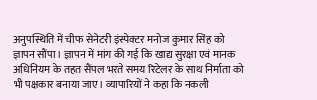अनुपस्थिति में चीफ सेनेटरी इंस्पेक्टर मनोज कुमार सिंह को ज्ञापन सौंपा। ज्ञापन में मांग की गई कि खाद्य सुरक्षा एवं मानक अधिनियम के तहत सैंपल भरते समय रिटेलर के साथ निर्माता को भी पक्षकार बनाया जाए। व्यापारियों ने कहा कि नकली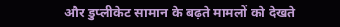और डुप्लीकेट सामान के बढ़ते मामलों को देखते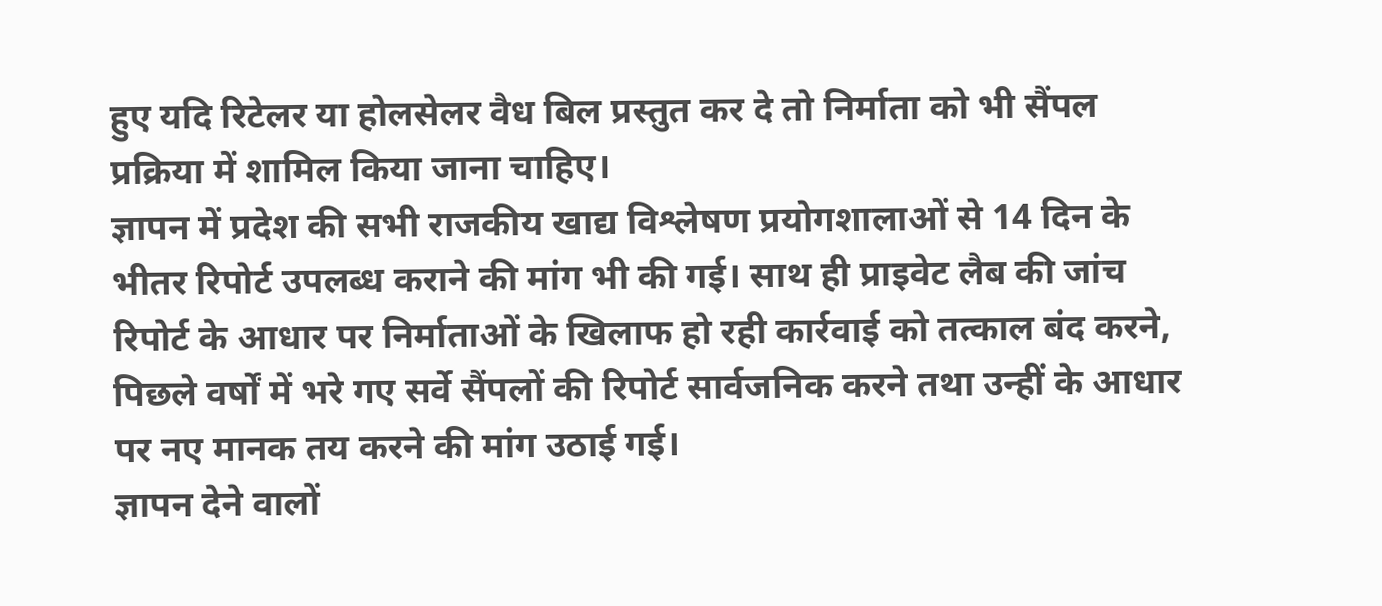हुए यदि रिटेलर या होलसेलर वैध बिल प्रस्तुत कर दे तो निर्माता को भी सैंपल प्रक्रिया में शामिल किया जाना चाहिए।
ज्ञापन में प्रदेश की सभी राजकीय खाद्य विश्लेषण प्रयोगशालाओं से 14 दिन के भीतर रिपोर्ट उपलब्ध कराने की मांग भी की गई। साथ ही प्राइवेट लैब की जांच रिपोर्ट के आधार पर निर्माताओं के खिलाफ हो रही कार्रवाई को तत्काल बंद करने, पिछले वर्षों में भरे गए सर्वे सैंपलों की रिपोर्ट सार्वजनिक करने तथा उन्हीं के आधार पर नए मानक तय करने की मांग उठाई गई।
ज्ञापन देने वालों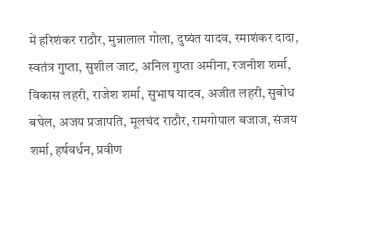में हरिशंकर राठौर, मुन्नालाल गोला, दुष्यंत यादव, रमाशंकर दादा, स्वतंत्र गुप्ता, सुशील जाट, अनिल गुप्ता अमीना, रजनीश शर्मा, विकास लहरी, राजेश शर्मा, सुभाष यादव, अजीत लहरी, सुबोध बघेल, अजय प्रजापति, मूलचंद राठौर, रामगोपाल बजाज, संजय शर्मा, हर्षवर्धन, प्रवीण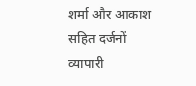शर्मा और आकाश सहित दर्जनों व्यापारी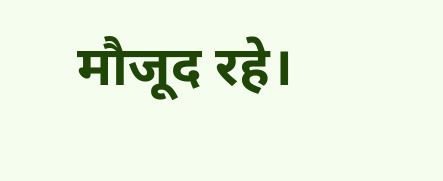मौजूद रहे।